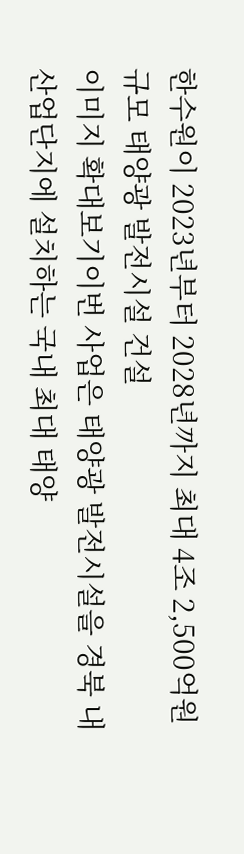한수원이 2023년부터 2028년까지 최대 4조 2,500억원 규모 태양광 발전시설 건설
이미지 확대보기이번 사업은 태양광 발전시설을 경북 내 산업단지에 설치하는 국내 최대 태양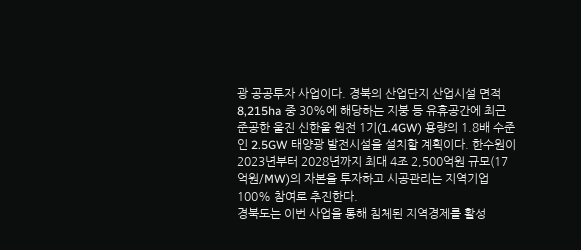광 공공투자 사업이다. 경북의 산업단지 산업시설 면적 8,215ha 중 30%에 해당하는 지붕 등 유휴공간에 최근 준공한 울진 신한울 원전 1기(1.4GW) 용량의 1.8배 수준인 2.5GW 태양광 발전시설을 설치할 계획이다. 한수원이 2023년부터 2028년까지 최대 4조 2,500억원 규모(17억원/MW)의 자본을 투자하고 시공관리는 지역기업 100% 참여로 추진한다.
경북도는 이번 사업을 통해 침체된 지역경제를 활성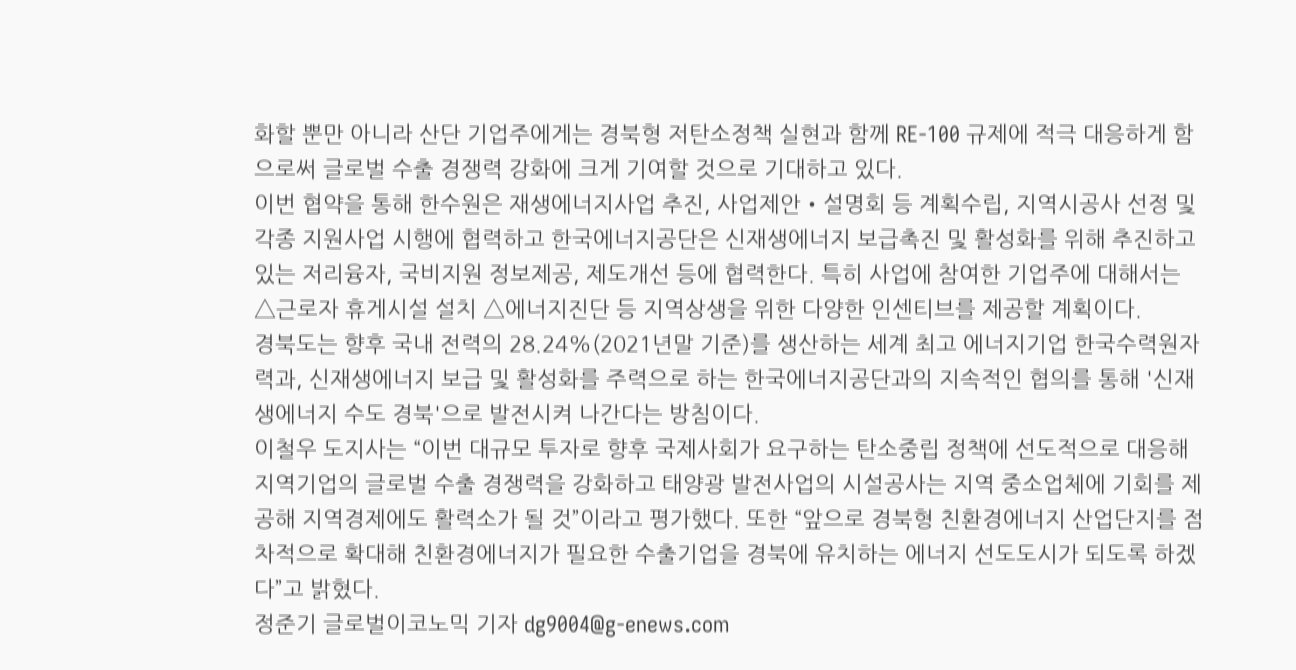화할 뿐만 아니라 산단 기업주에게는 경북형 저탄소정책 실현과 함께 RE-100 규제에 적극 대응하게 함으로써 글로벌 수출 경쟁력 강화에 크게 기여할 것으로 기대하고 있다.
이번 협약을 통해 한수원은 재생에너지사업 추진, 사업제안・설명회 등 계획수립, 지역시공사 선정 및 각종 지원사업 시행에 협력하고 한국에너지공단은 신재생에너지 보급촉진 및 활성화를 위해 추진하고 있는 저리융자, 국비지원 정보제공, 제도개선 등에 협력한다. 특히 사업에 참여한 기업주에 대해서는 △근로자 휴게시설 설치 △에너지진단 등 지역상생을 위한 다양한 인센티브를 제공할 계획이다.
경북도는 향후 국내 전력의 28.24%(2021년말 기준)를 생산하는 세계 최고 에너지기업 한국수력원자력과, 신재생에너지 보급 및 활성화를 주력으로 하는 한국에너지공단과의 지속적인 협의를 통해 '신재생에너지 수도 경북'으로 발전시켜 나간다는 방침이다.
이철우 도지사는 “이번 대규모 투자로 향후 국제사회가 요구하는 탄소중립 정책에 선도적으로 대응해 지역기업의 글로벌 수출 경쟁력을 강화하고 태양광 발전사업의 시설공사는 지역 중소업체에 기회를 제공해 지역경제에도 활력소가 될 것”이라고 평가했다. 또한 “앞으로 경북형 친환경에너지 산업단지를 점차적으로 확대해 친환경에너지가 필요한 수출기업을 경북에 유치하는 에너지 선도도시가 되도록 하겠다”고 밝혔다.
정준기 글로벌이코노믹 기자 dg9004@g-enews.com